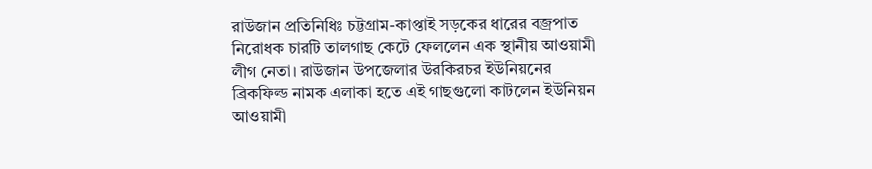রাউজান প্রতিনিধিঃ চট্টগ্রাম-কাপ্তাই সড়কের ধারের বজ্রপাত নিরোধক চারটি তালগাছ কেটে ফেললেন এক স্থানীয় আওয়ামী লীগ নেতা। রাউজান উপজেলার উরকিরচর ইউনিয়নের ব্রিকফিল্ড নামক এলাকা হতে এই গাছগুলো কাটলেন ইউনিয়ন আওয়ামী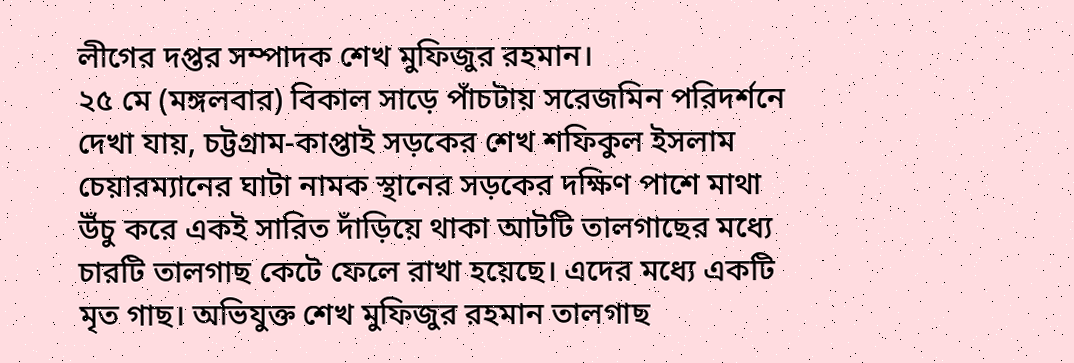লীগের দপ্তর সম্পাদক শেখ মুফিজুর রহমান।
২৫ মে (মঙ্গলবার) বিকাল সাড়ে পাঁচটায় সরেজমিন পরিদর্শনে দেখা যায়, চট্টগ্রাম-কাপ্তাই সড়কের শেখ শফিকুল ইসলাম চেয়ারম্যানের ঘাটা নামক স্থানের সড়কের দক্ষিণ পাশে মাথা উঁচু করে একই সারিত দাঁড়িয়ে থাকা আটটি তালগাছের মধ্যে চারটি তালগাছ কেটে ফেলে রাখা হয়েছে। এদের মধ্যে একটি মৃত গাছ। অভিযুক্ত শেখ মুফিজুর রহমান তালগাছ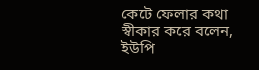কেটে ফেলার কথা স্বীকার করে বলেন, ইউপি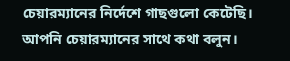চেয়ারম্যানের নির্দেশে গাছগুলো কেটেছি। আপনি চেয়ারম্যানের সাথে কথা বলুন।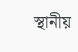স্থানীয়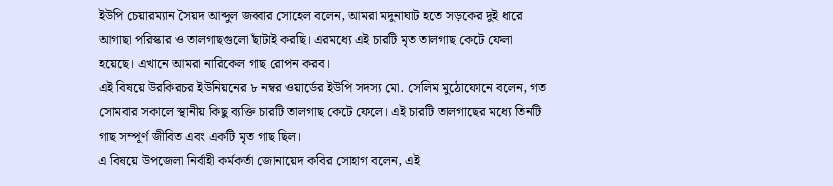ইউপি চেয়ারম্যান সৈয়দ আব্দুল জব্বার সোহেল বলেন, আমরা মদুনাঘাট হতে সড়কের দুই ধারে আগাছা পরিস্কার ও তালগাছগুলো ছাঁটাই করছি। এরমধ্যে এই চারটি মৃত তালগাছ কেটে ফেলা হয়েছে। এখানে আমরা নারিকেল গাছ রোপন করব।
এই বিষয়ে উরকিরচর ইউনিয়নের ৮ নম্বর ওয়ার্ডের ইউপি সদস্য মো. সেলিম মুঠোফোনে বলেন, গত সোমবার সকালে স্থানীয় কিছু ব্যক্তি চারটি তালগাছ কেটে ফেলে। এই চারটি তালগাছের মধ্যে তিনটি গাছ সম্পূর্ণ জীবিত এবং একটি মৃত গাছ ছিল।
এ বিষয়ে উপজেলা নির্বাহী কর্মকর্তা জোনায়েদ কবির সোহাগ বলেন, এই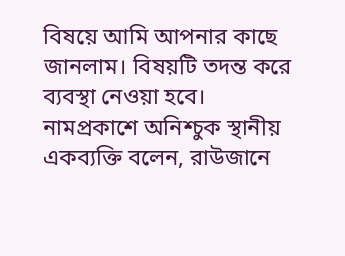বিষয়ে আমি আপনার কাছে জানলাম। বিষয়টি তদন্ত করে ব্যবস্থা নেওয়া হবে।
নামপ্রকাশে অনিশ্চুক স্থানীয় একব্যক্তি বলেন, রাউজানে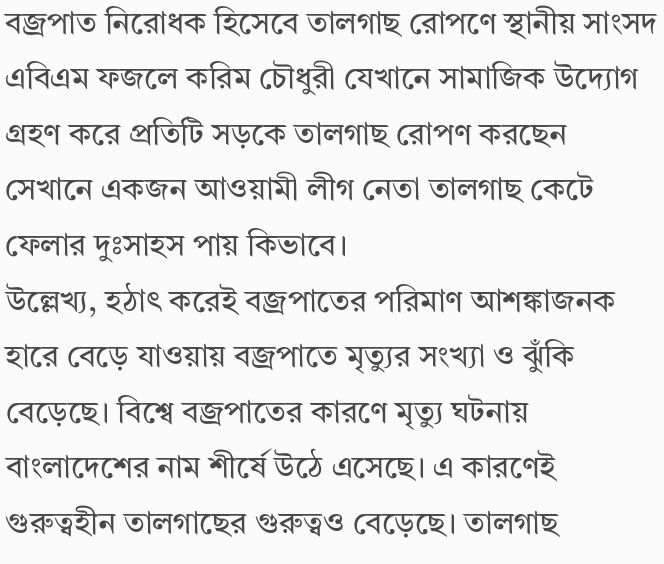বজ্রপাত নিরোধক হিসেবে তালগাছ রোপণে স্থানীয় সাংসদ এবিএম ফজলে করিম চৌধুরী যেখানে সামাজিক উদ্যোগ গ্রহণ করে প্রতিটি সড়কে তালগাছ রোপণ করছেন সেখানে একজন আওয়ামী লীগ নেতা তালগাছ কেটে ফেলার দুঃসাহস পায় কিভাবে।
উল্লেখ্য, হঠাৎ করেই বজ্রপাতের পরিমাণ আশঙ্কাজনক হারে বেড়ে যাওয়ায় বজ্রপাতে মৃত্যুর সংখ্যা ও ঝুঁকি বেড়েছে। বিশ্বে বজ্রপাতের কারণে মৃত্যু ঘটনায় বাংলাদেশের নাম শীর্ষে উঠে এসেছে। এ কারণেই গুরুত্বহীন তালগাছের গুরুত্বও বেড়েছে। তালগাছ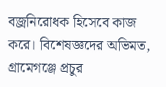বজ্রনিরোধক হিসেবে কাজ করে। বিশেষজ্ঞদের অভিমত, গ্রামেগঞ্জে প্রচুর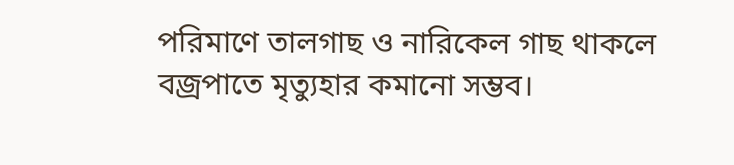পরিমাণে তালগাছ ও নারিকেল গাছ থাকলে বজ্রপাতে মৃত্যুহার কমানো সম্ভব।